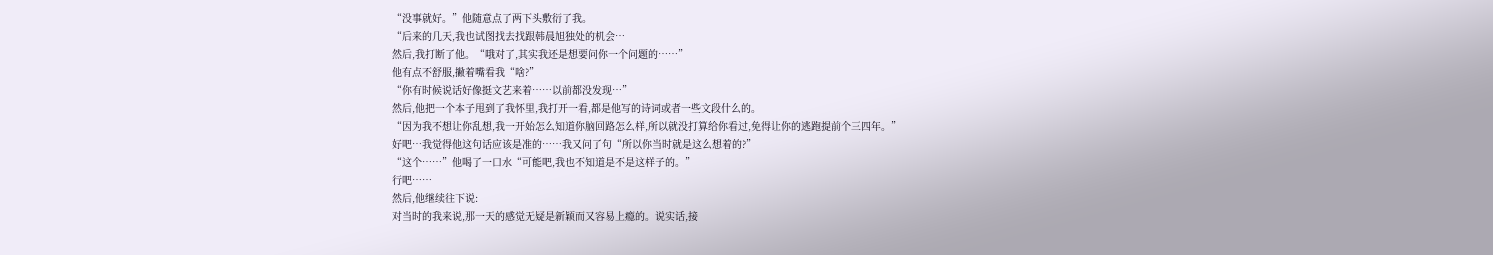“没事就好。”他随意点了两下头敷衍了我。
“后来的几天,我也试图找去找跟韩晨旭独处的机会…
然后,我打断了他。“哦对了,其实我还是想要问你一个问题的……”
他有点不舒服,撇着嘴看我“啥?”
“你有时候说话好像挺文艺来着……以前都没发现…”
然后,他把一个本子甩到了我怀里,我打开一看,都是他写的诗词或者一些文段什么的。
“因为我不想让你乱想,我一开始怎么知道你脑回路怎么样,所以就没打算给你看过,免得让你的逃跑提前个三四年。”
好吧…我觉得他这句话应该是准的……我又问了句“所以你当时就是这么想着的?”
“这个……”他喝了一口水“可能吧,我也不知道是不是这样子的。”
行吧……
然后,他继续往下说:
对当时的我来说,那一天的感觉无疑是新颖而又容易上瘾的。说实话,接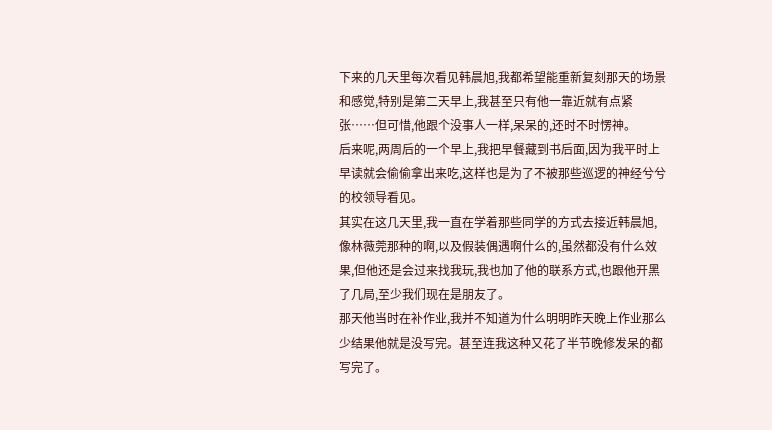下来的几天里每次看见韩晨旭,我都希望能重新复刻那天的场景和感觉,特别是第二天早上,我甚至只有他一靠近就有点紧张……但可惜,他跟个没事人一样,呆呆的,还时不时愣神。
后来呢,两周后的一个早上,我把早餐藏到书后面,因为我平时上早读就会偷偷拿出来吃,这样也是为了不被那些巡逻的神经兮兮的校领导看见。
其实在这几天里,我一直在学着那些同学的方式去接近韩晨旭,像林薇莞那种的啊,以及假装偶遇啊什么的,虽然都没有什么效果,但他还是会过来找我玩,我也加了他的联系方式,也跟他开黑了几局,至少我们现在是朋友了。
那天他当时在补作业,我并不知道为什么明明昨天晚上作业那么少结果他就是没写完。甚至连我这种又花了半节晚修发呆的都写完了。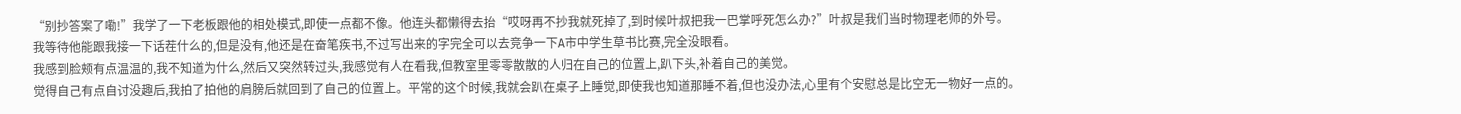“别抄答案了嘞!”我学了一下老板跟他的相处模式,即使一点都不像。他连头都懒得去抬“哎呀再不抄我就死掉了,到时候叶叔把我一巴掌呼死怎么办?”叶叔是我们当时物理老师的外号。
我等待他能跟我接一下话茬什么的,但是没有,他还是在奋笔疾书,不过写出来的字完全可以去竞争一下A市中学生草书比赛,完全没眼看。
我感到脸颊有点温温的,我不知道为什么,然后又突然转过头,我感觉有人在看我,但教室里零零散散的人归在自己的位置上,趴下头,补着自己的美觉。
觉得自己有点自讨没趣后,我拍了拍他的肩膀后就回到了自己的位置上。平常的这个时候,我就会趴在桌子上睡觉,即使我也知道那睡不着,但也没办法,心里有个安慰总是比空无一物好一点的。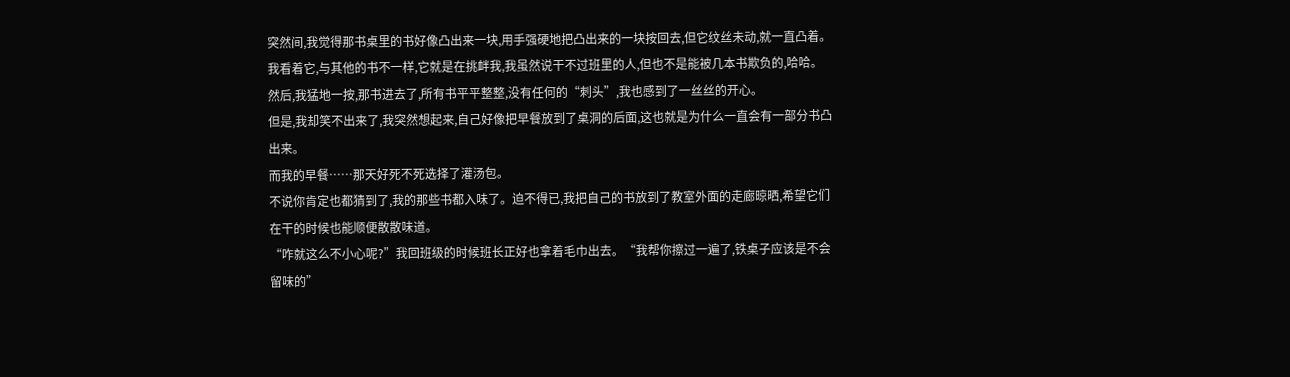突然间,我觉得那书桌里的书好像凸出来一块,用手强硬地把凸出来的一块按回去,但它纹丝未动,就一直凸着。我看着它,与其他的书不一样,它就是在挑衅我,我虽然说干不过班里的人,但也不是能被几本书欺负的,哈哈。
然后,我猛地一按,那书进去了,所有书平平整整,没有任何的“刺头”,我也感到了一丝丝的开心。
但是,我却笑不出来了,我突然想起来,自己好像把早餐放到了桌洞的后面,这也就是为什么一直会有一部分书凸出来。
而我的早餐……那天好死不死选择了灌汤包。
不说你肯定也都猜到了,我的那些书都入味了。迫不得已,我把自己的书放到了教室外面的走廊晾晒,希望它们在干的时候也能顺便散散味道。
“咋就这么不小心呢?”我回班级的时候班长正好也拿着毛巾出去。“我帮你擦过一遍了,铁桌子应该是不会留味的”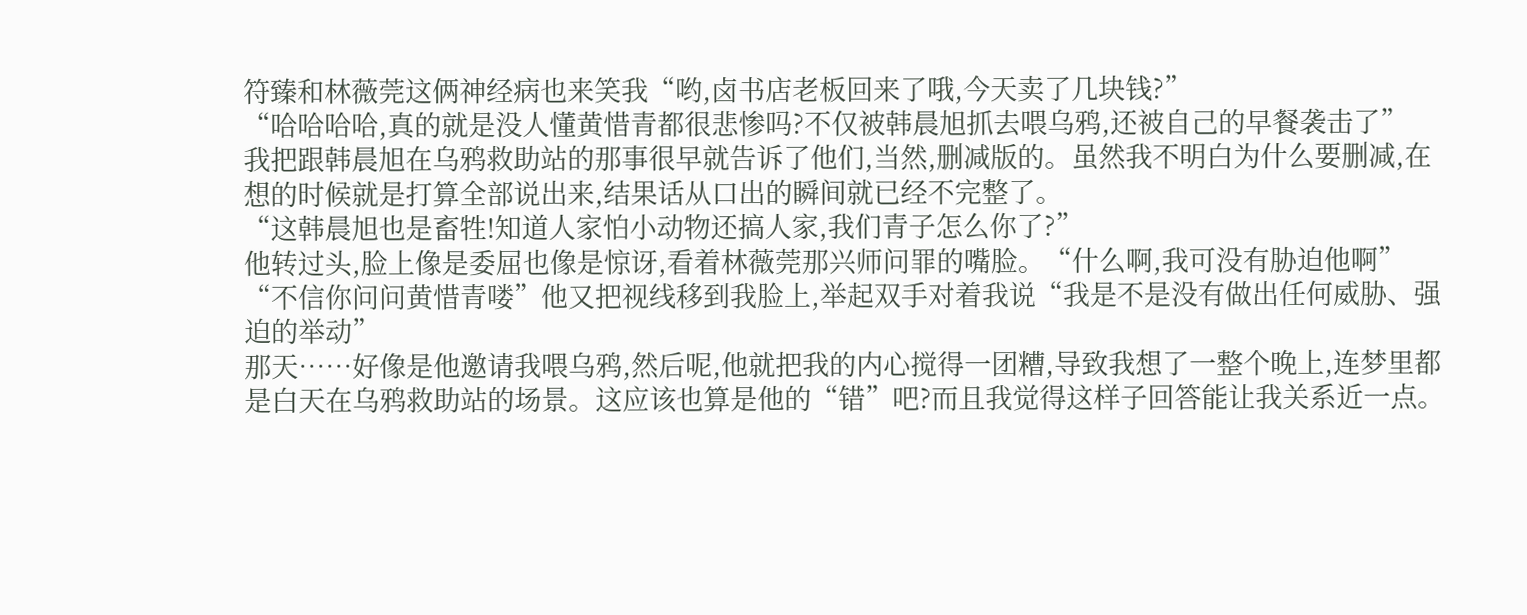符臻和林薇莞这俩神经病也来笑我“哟,卤书店老板回来了哦,今天卖了几块钱?”
“哈哈哈哈,真的就是没人懂黄惜青都很悲惨吗?不仅被韩晨旭抓去喂乌鸦,还被自己的早餐袭击了”
我把跟韩晨旭在乌鸦救助站的那事很早就告诉了他们,当然,删减版的。虽然我不明白为什么要删减,在想的时候就是打算全部说出来,结果话从口出的瞬间就已经不完整了。
“这韩晨旭也是畜牲!知道人家怕小动物还搞人家,我们青子怎么你了?”
他转过头,脸上像是委屈也像是惊讶,看着林薇莞那兴师问罪的嘴脸。“什么啊,我可没有胁迫他啊”
“不信你问问黄惜青喽”他又把视线移到我脸上,举起双手对着我说“我是不是没有做出任何威胁、强迫的举动”
那天……好像是他邀请我喂乌鸦,然后呢,他就把我的内心搅得一团糟,导致我想了一整个晚上,连梦里都是白天在乌鸦救助站的场景。这应该也算是他的“错”吧?而且我觉得这样子回答能让我关系近一点。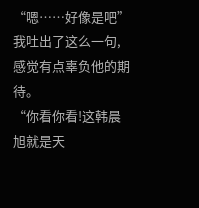“嗯……好像是吧”我吐出了这么一句,感觉有点辜负他的期待。
“你看你看!这韩晨旭就是天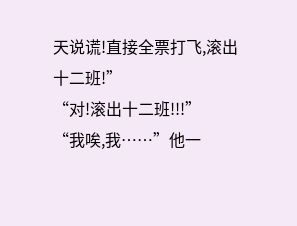天说谎!直接全票打飞,滚出十二班!”
“对!滚出十二班!!!”
“我唉,我……”他一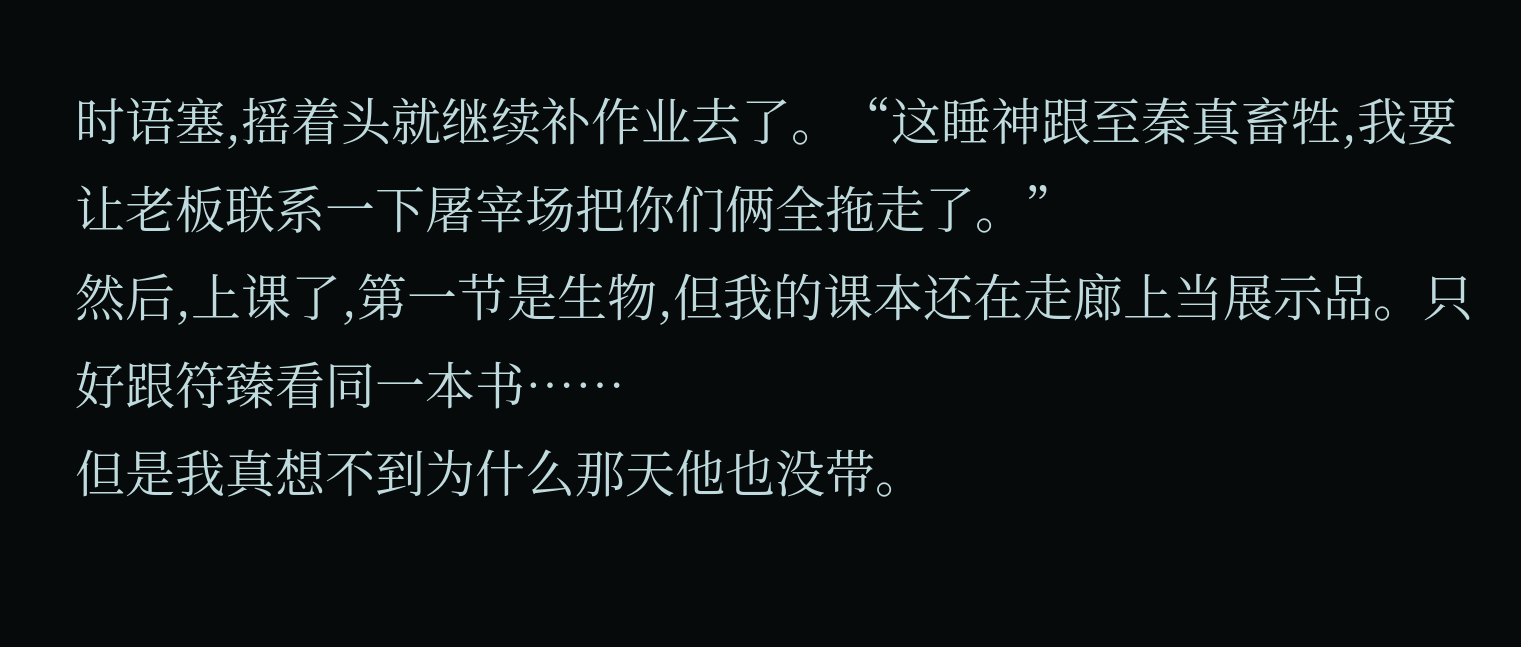时语塞,摇着头就继续补作业去了。“这睡神跟至秦真畜牲,我要让老板联系一下屠宰场把你们俩全拖走了。”
然后,上课了,第一节是生物,但我的课本还在走廊上当展示品。只好跟符臻看同一本书……
但是我真想不到为什么那天他也没带。